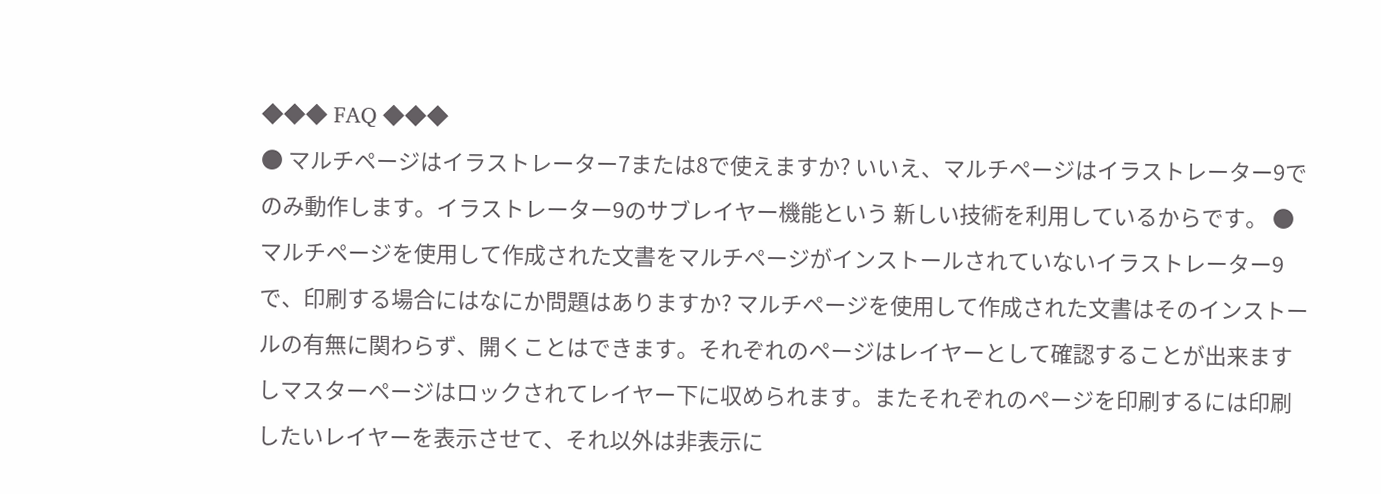◆◆◆ FAQ ◆◆◆
● マルチページはイラストレーター7または8で使えますか? いいえ、マルチページはイラストレーター9でのみ動作します。イラストレーター9のサブレイヤー機能という 新しい技術を利用しているからです。 ● マルチページを使用して作成された文書をマルチページがインストールされていないイラストレーター9で、印刷する場合にはなにか問題はありますか? マルチページを使用して作成された文書はそのインストールの有無に関わらず、開くことはできます。それぞれのページはレイヤーとして確認することが出来ますしマスターページはロックされてレイヤー下に収められます。またそれぞれのページを印刷するには印刷したいレイヤーを表示させて、それ以外は非表示に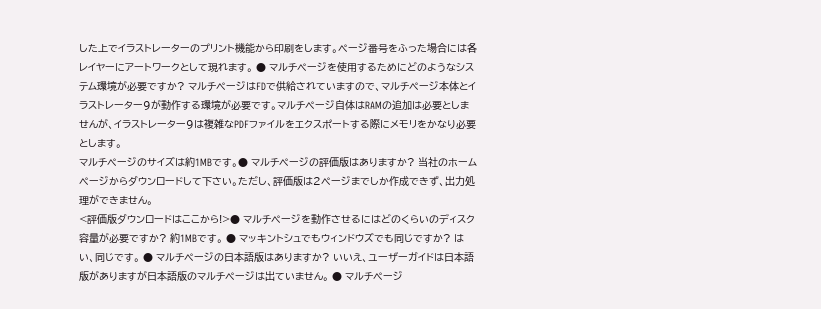した上でイラストレーターのプリント機能から印刷をします。ページ番号をふった場合には各レイヤーにアートワークとして現れます。 ● マルチページを使用するためにどのようなシステム環境が必要ですか? マルチページはFDで供給されていますので、マルチページ本体とイラストレーター9が動作する環境が必要です。マルチページ自体はRAMの追加は必要としませんが、イラストレーター9は複雑なPDFファイルをエクスポートする際にメモリをかなり必要とします。
マルチページのサイズは約1MBです。● マルチページの評価版はありますか? 当社のホームページからダウンロードして下さい。ただし、評価版は2ページまでしか作成できず、出力処理ができません。
<評価版ダウンロードはここから!>● マルチページを動作させるにはどのくらいのディスク容量が必要ですか? 約1MBです。 ● マッキントシュでもウィンドウズでも同じですか? はい、同じです。 ● マルチページの日本語版はありますか? いいえ、ユーザーガイドは日本語版がありますが日本語版のマルチページは出ていません。 ● マルチページ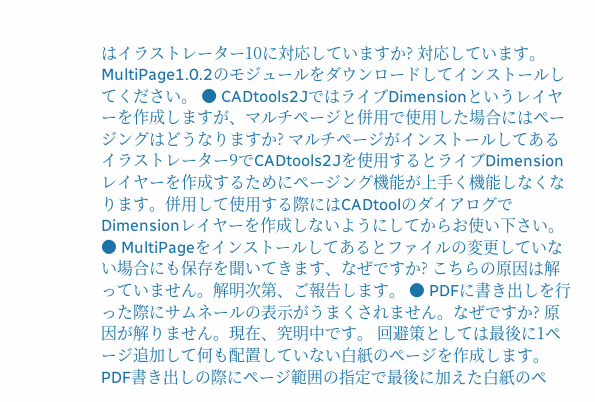はイラストレーター10に対応していますか? 対応しています。MultiPage1.0.2のモジュールをダウンロードしてインストールしてください。 ● CADtools2JではライブDimensionというレイヤーを作成しますが、マルチページと併用で使用した場合にはページングはどうなりますか? マルチページがインストールしてあるイラストレーター9でCADtools2Jを使用するとライブDimensionレイヤーを作成するためにページング機能が上手く機能しなくなります。併用して使用する際にはCADtoolのダイアログでDimensionレイヤーを作成しないようにしてからお使い下さい。 ● MultiPageをインストールしてあるとファイルの変更していない場合にも保存を聞いてきます、なぜですか? こちらの原因は解っていません。解明次第、ご報告します。 ● PDFに書き出しを行った際にサムネールの表示がうまくされません。なぜですか? 原因が解りません。現在、究明中です。 回避策としては最後に1ページ追加して何も配置していない白紙のページを作成します。PDF書き出しの際にページ範囲の指定で最後に加えた白紙のペ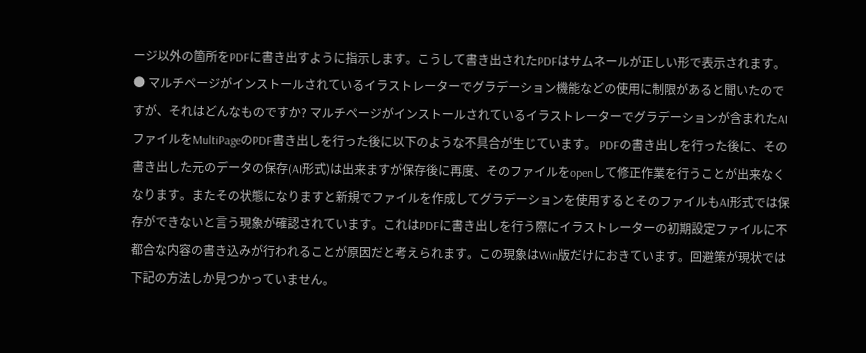ージ以外の箇所をPDFに書き出すように指示します。こうして書き出されたPDFはサムネールが正しい形で表示されます。
● マルチページがインストールされているイラストレーターでグラデーション機能などの使用に制限があると聞いたのですが、それはどんなものですか? マルチページがインストールされているイラストレーターでグラデーションが含まれたAIファイルをMultiPageのPDF書き出しを行った後に以下のような不具合が生じています。 PDFの書き出しを行った後に、その書き出した元のデータの保存(AI形式)は出来ますが保存後に再度、そのファイルをopenして修正作業を行うことが出来なくなります。またその状態になりますと新規でファイルを作成してグラデーションを使用するとそのファイルもAI形式では保存ができないと言う現象が確認されています。これはPDFに書き出しを行う際にイラストレーターの初期設定ファイルに不都合な内容の書き込みが行われることが原因だと考えられます。この現象はWin版だけにおきています。回避策が現状では下記の方法しか見つかっていません。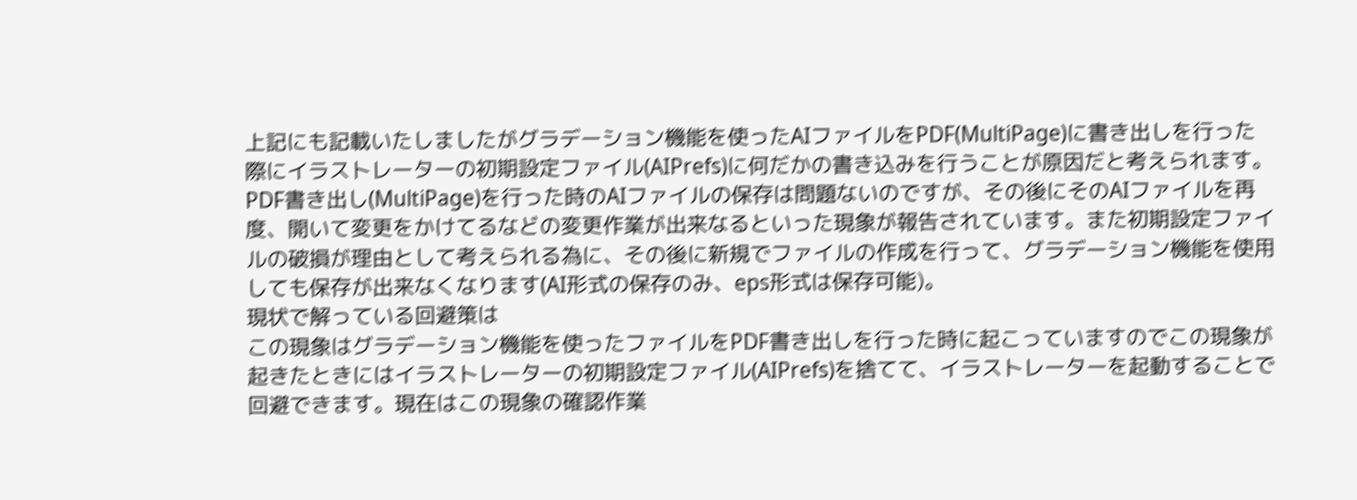上記にも記載いたしましたがグラデーション機能を使ったAIファイルをPDF(MultiPage)に書き出しを行った際にイラストレーターの初期設定ファイル(AIPrefs)に何だかの書き込みを行うことが原因だと考えられます。
PDF書き出し(MultiPage)を行った時のAIファイルの保存は問題ないのですが、その後にそのAIファイルを再度、開いて変更をかけてるなどの変更作業が出来なるといった現象が報告されています。また初期設定ファイルの破損が理由として考えられる為に、その後に新規でファイルの作成を行って、グラデーション機能を使用しても保存が出来なくなります(AI形式の保存のみ、eps形式は保存可能)。
現状で解っている回避策は
この現象はグラデーション機能を使ったファイルをPDF書き出しを行った時に起こっていますのでこの現象が起きたときにはイラストレーターの初期設定ファイル(AIPrefs)を捨てて、イラストレーターを起動することで回避できます。現在はこの現象の確認作業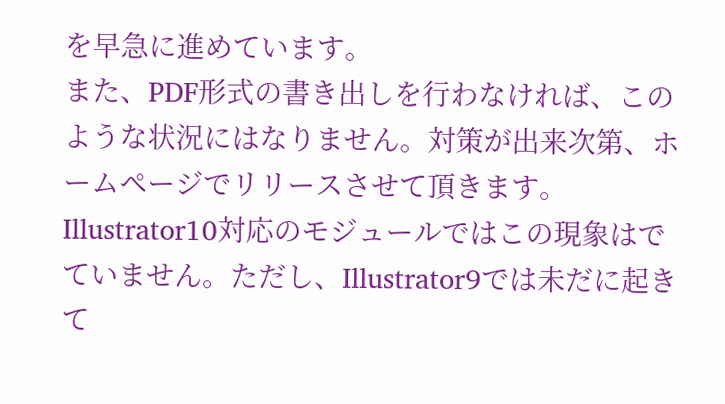を早急に進めています。
また、PDF形式の書き出しを行わなければ、このような状況にはなりません。対策が出来次第、ホームページでリリースさせて頂きます。
Illustrator10対応のモジュールではこの現象はでていません。ただし、Illustrator9では未だに起きて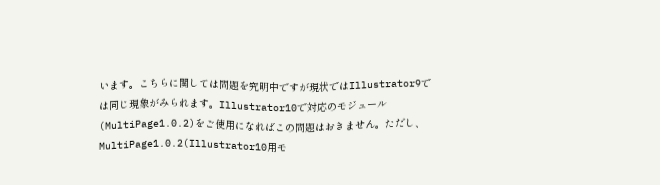います。こちらに関しては問題を究明中ですが現状ではIllustrator9では同じ現象がみられます。Illustrator10で対応のモジュール(MultiPage1.0.2)をご使用になればこの問題はおきません。ただし、MultiPage1.0.2(Illustrator10用モ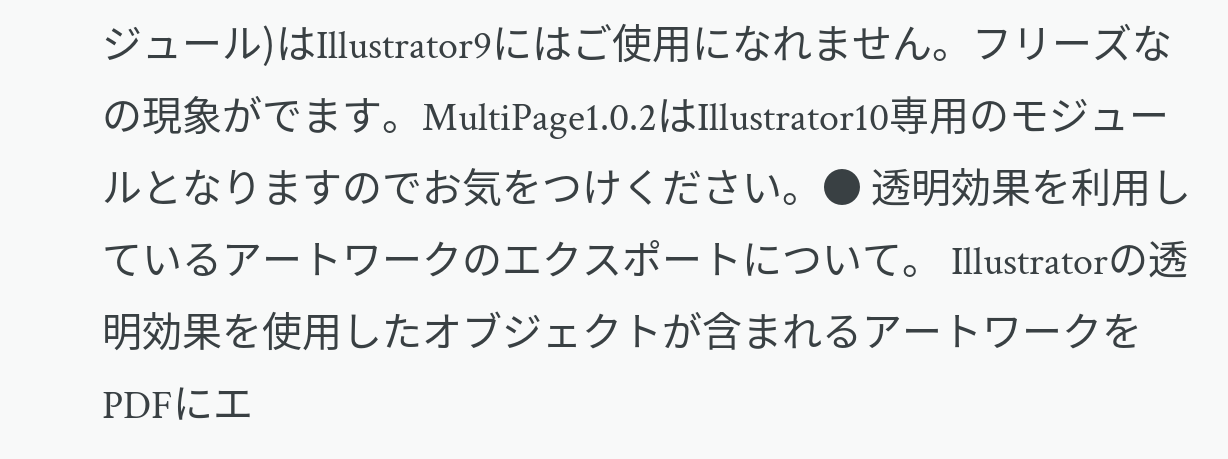ジュール)はIllustrator9にはご使用になれません。フリーズなの現象がでます。MultiPage1.0.2はIllustrator10専用のモジュールとなりますのでお気をつけください。● 透明効果を利用しているアートワークのエクスポートについて。 Illustratorの透明効果を使用したオブジェクトが含まれるアートワークをPDFにエ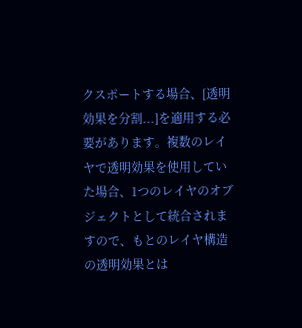クスポートする場合、[透明効果を分割...]を適用する必要があります。複数のレイヤで透明効果を使用していた場合、1つのレイヤのオブジェクトとして統合されますので、もとのレイヤ構造の透明効果とは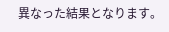異なった結果となります。